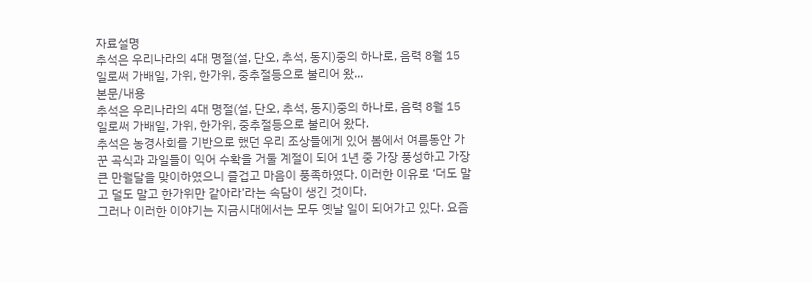자료설명
추석은 우리나라의 4대 명절(설, 단오, 추석, 동지)중의 하나로, 음력 8월 15일로써 가배일, 가위, 한가위, 중추절등으로 불리어 왔...
본문/내용
추석은 우리나라의 4대 명절(설, 단오, 추석, 동지)중의 하나로, 음력 8월 15일로써 가배일, 가위, 한가위, 중추절등으로 불리어 왔다.
추석은 농경사회를 기반으로 했던 우리 조상들에게 있어 봄에서 여름동안 가꾼 곡식과 과일들이 익어 수확을 거둘 계절이 되어 1년 중 가장 풍성하고 가장 큰 만월달을 맞이하였으니 즐겁고 마음이 풍족하였다. 이러한 이유로 ‘더도 말고 덜도 말고 한가위만 같아라’라는 속담이 생긴 것이다.
그러나 이러한 이야기는 지금시대에서는 모두 옛날 일이 되어가고 있다. 요즘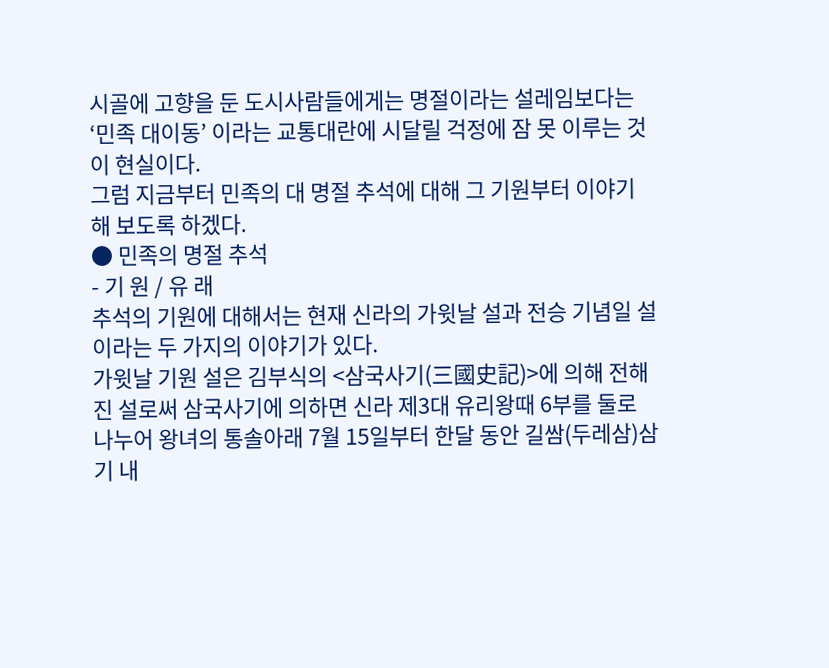시골에 고향을 둔 도시사람들에게는 명절이라는 설레임보다는 ‘민족 대이동’ 이라는 교통대란에 시달릴 걱정에 잠 못 이루는 것이 현실이다.
그럼 지금부터 민족의 대 명절 추석에 대해 그 기원부터 이야기 해 보도록 하겠다.
● 민족의 명절 추석
- 기 원 / 유 래
추석의 기원에 대해서는 현재 신라의 가윗날 설과 전승 기념일 설이라는 두 가지의 이야기가 있다.
가윗날 기원 설은 김부식의 <삼국사기(三國史記)>에 의해 전해진 설로써 삼국사기에 의하면 신라 제3대 유리왕때 6부를 둘로 나누어 왕녀의 통솔아래 7월 15일부터 한달 동안 길쌈(두레삼)삼기 내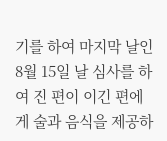기를 하여 마지막 날인 8월 15일 날 심사를 하여 진 편이 이긴 편에게 술과 음식을 제공하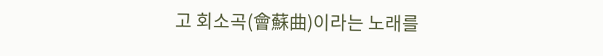고 회소곡(會蘇曲)이라는 노래를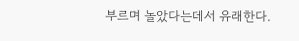부르며 놀았다는데서 유래한다.